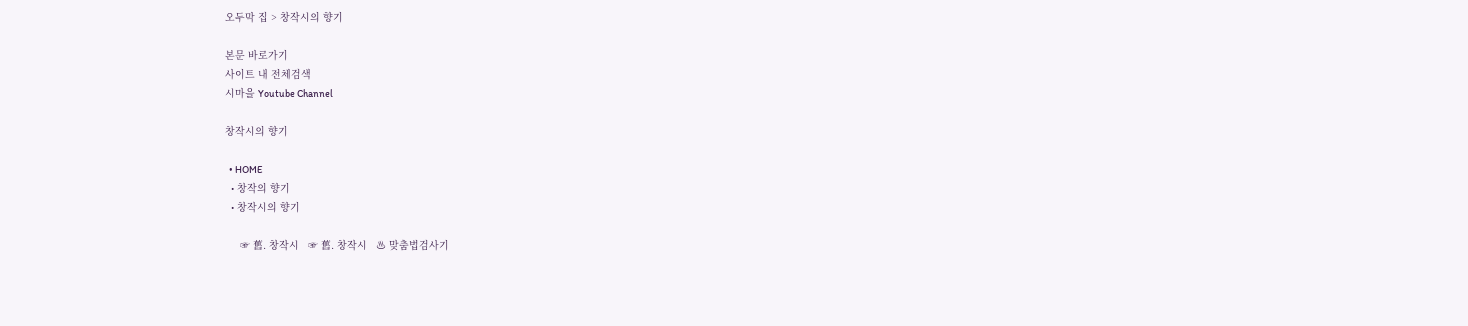오두막 집 > 창작시의 향기

본문 바로가기
사이트 내 전체검색
시마을 Youtube Channel

창작시의 향기

  • HOME
  • 창작의 향기
  • 창작시의 향기

     ☞ 舊. 창작시   ☞ 舊. 창작시   ♨ 맞춤법검사기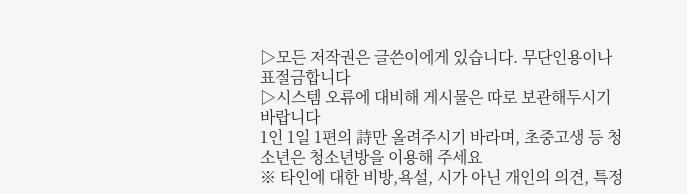▷모든 저작권은 글쓴이에게 있습니다. 무단인용이나 표절금합니다
▷시스템 오류에 대비해 게시물은 따로 보관해두시기 바랍니다
1인 1일 1편의 詩만 올려주시기 바라며, 초중고생 등 청소년은 청소년방을 이용해 주세요
※ 타인에 대한 비방,욕설, 시가 아닌 개인의 의견, 특정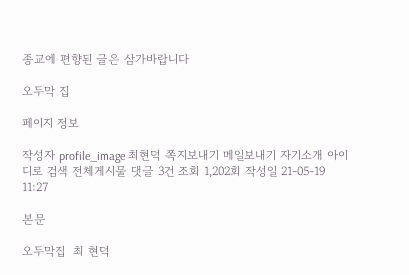종교에 편향된 글은 삼가바랍니다

오두막 집

페이지 정보

작성자 profile_image 최현덕 쪽지보내기 메일보내기 자기소개 아이디로 검색 전체게시물 댓글 3건 조회 1,202회 작성일 21-05-19 11:27

본문

오두막집  최 현덕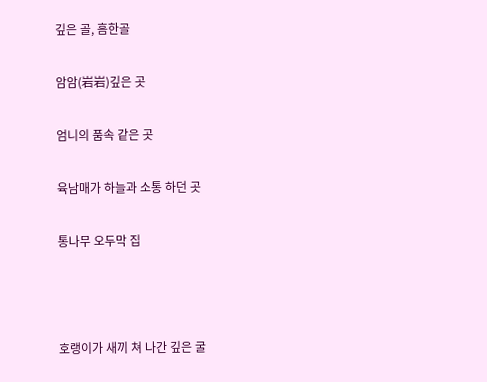깊은 골, 흠한골

암암(岩岩)깊은 곳

엄니의 품속 같은 곳

육남매가 하늘과 소통 하던 곳

통나무 오두막 집



호랭이가 새끼 쳐 나간 깊은 굴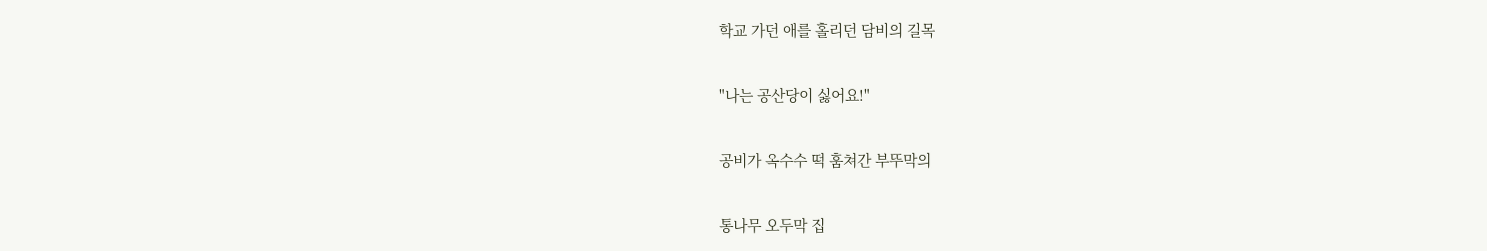학교 가던 애를 홀리던 담비의 길목

"나는 공산당이 싫어요!"

공비가 옥수수 떡 훔쳐간 부뚜막의

통나무 오두막 집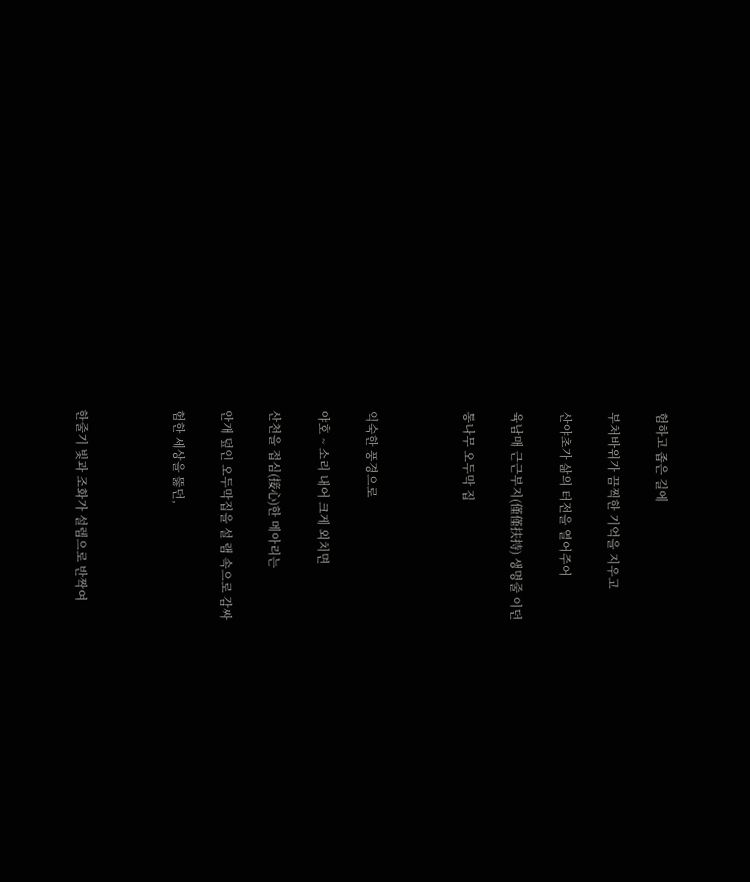험하고 좁은 길에

부처바위가 끔찍한 기억을 지우고

산야초가 삶의 터전을 열어주어

육남매 근근부지(僅僅扶持) 생명줄 이던

통나무 오두막 집



익숙한 풍경으로

야호 ~ 소리 내어 크게 외치면

산천을 접심(接心)한 메아리는

안개 덮인 오두막집을 설 램 속으로 감싸

험한 세상을 뚫던,



한줄기 빛과 조화가 설렘으로 반짝여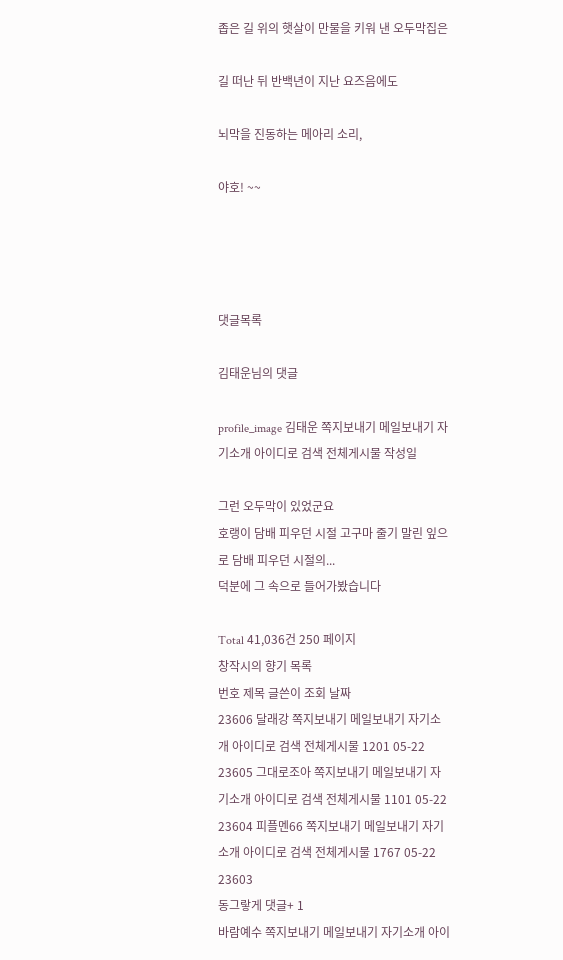좁은 길 위의 햇살이 만물을 키워 낸 오두막집은

길 떠난 뒤 반백년이 지난 요즈음에도

뇌막을 진동하는 메아리 소리,

야호! ~~




댓글목록

김태운님의 댓글

profile_image 김태운 쪽지보내기 메일보내기 자기소개 아이디로 검색 전체게시물 작성일

그런 오두막이 있었군요
호랭이 담배 피우던 시절 고구마 줄기 말린 잎으로 담배 피우던 시절의...
덕분에 그 속으로 들어가봤습니다

Total 41,036건 250 페이지
창작시의 향기 목록
번호 제목 글쓴이 조회 날짜
23606 달래강 쪽지보내기 메일보내기 자기소개 아이디로 검색 전체게시물 1201 05-22
23605 그대로조아 쪽지보내기 메일보내기 자기소개 아이디로 검색 전체게시물 1101 05-22
23604 피플멘66 쪽지보내기 메일보내기 자기소개 아이디로 검색 전체게시물 1767 05-22
23603
동그랗게 댓글+ 1
바람예수 쪽지보내기 메일보내기 자기소개 아이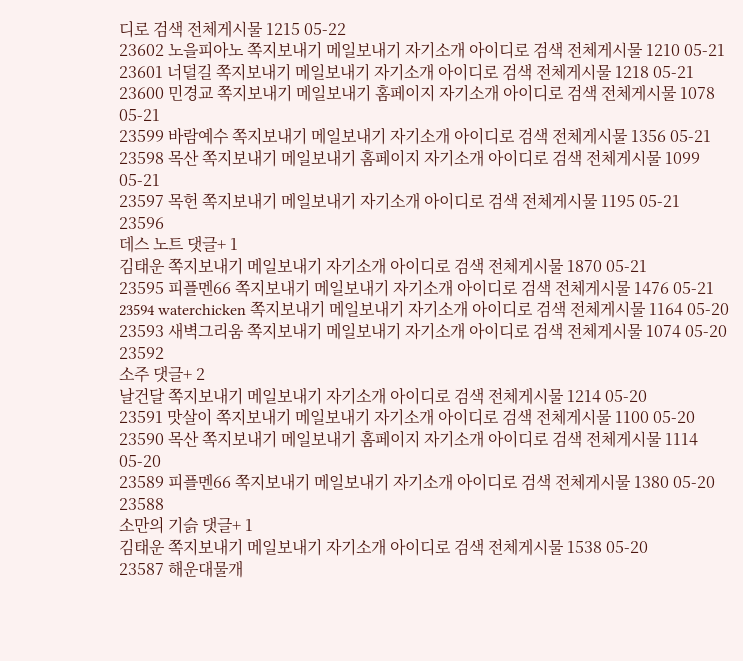디로 검색 전체게시물 1215 05-22
23602 노을피아노 쪽지보내기 메일보내기 자기소개 아이디로 검색 전체게시물 1210 05-21
23601 너덜길 쪽지보내기 메일보내기 자기소개 아이디로 검색 전체게시물 1218 05-21
23600 민경교 쪽지보내기 메일보내기 홈페이지 자기소개 아이디로 검색 전체게시물 1078 05-21
23599 바람예수 쪽지보내기 메일보내기 자기소개 아이디로 검색 전체게시물 1356 05-21
23598 목산 쪽지보내기 메일보내기 홈페이지 자기소개 아이디로 검색 전체게시물 1099 05-21
23597 목헌 쪽지보내기 메일보내기 자기소개 아이디로 검색 전체게시물 1195 05-21
23596
데스 노트 댓글+ 1
김태운 쪽지보내기 메일보내기 자기소개 아이디로 검색 전체게시물 1870 05-21
23595 피플멘66 쪽지보내기 메일보내기 자기소개 아이디로 검색 전체게시물 1476 05-21
23594 waterchicken 쪽지보내기 메일보내기 자기소개 아이디로 검색 전체게시물 1164 05-20
23593 새벽그리움 쪽지보내기 메일보내기 자기소개 아이디로 검색 전체게시물 1074 05-20
23592
소주 댓글+ 2
날건달 쪽지보내기 메일보내기 자기소개 아이디로 검색 전체게시물 1214 05-20
23591 맛살이 쪽지보내기 메일보내기 자기소개 아이디로 검색 전체게시물 1100 05-20
23590 목산 쪽지보내기 메일보내기 홈페이지 자기소개 아이디로 검색 전체게시물 1114 05-20
23589 피플멘66 쪽지보내기 메일보내기 자기소개 아이디로 검색 전체게시물 1380 05-20
23588
소만의 기슭 댓글+ 1
김태운 쪽지보내기 메일보내기 자기소개 아이디로 검색 전체게시물 1538 05-20
23587 해운대물개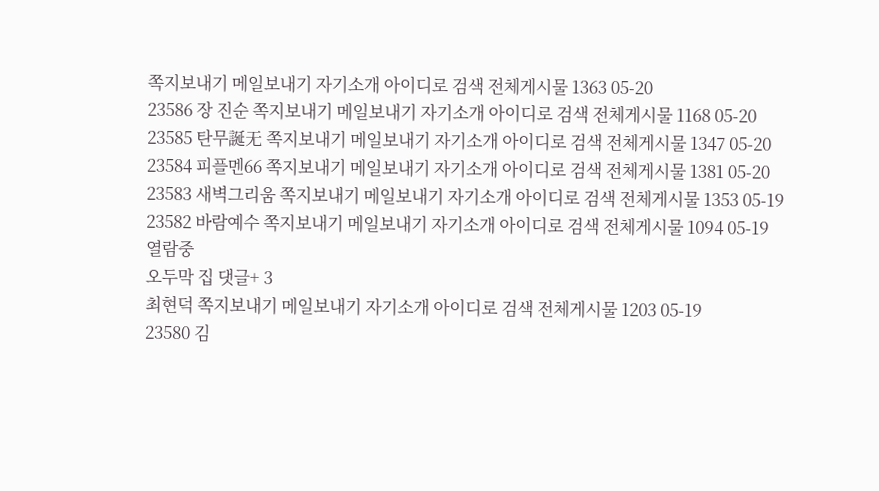쪽지보내기 메일보내기 자기소개 아이디로 검색 전체게시물 1363 05-20
23586 장 진순 쪽지보내기 메일보내기 자기소개 아이디로 검색 전체게시물 1168 05-20
23585 탄무誕无 쪽지보내기 메일보내기 자기소개 아이디로 검색 전체게시물 1347 05-20
23584 피플멘66 쪽지보내기 메일보내기 자기소개 아이디로 검색 전체게시물 1381 05-20
23583 새벽그리움 쪽지보내기 메일보내기 자기소개 아이디로 검색 전체게시물 1353 05-19
23582 바람예수 쪽지보내기 메일보내기 자기소개 아이디로 검색 전체게시물 1094 05-19
열람중
오두막 집 댓글+ 3
최현덕 쪽지보내기 메일보내기 자기소개 아이디로 검색 전체게시물 1203 05-19
23580 김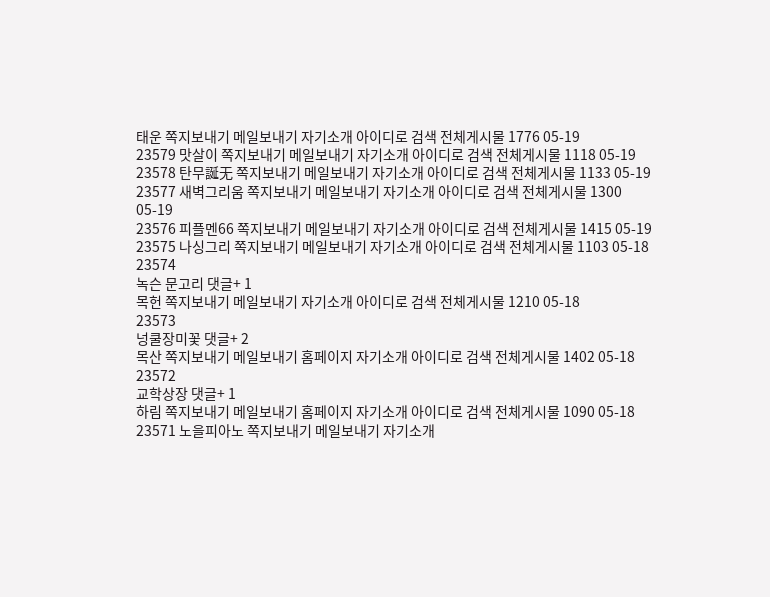태운 쪽지보내기 메일보내기 자기소개 아이디로 검색 전체게시물 1776 05-19
23579 맛살이 쪽지보내기 메일보내기 자기소개 아이디로 검색 전체게시물 1118 05-19
23578 탄무誕无 쪽지보내기 메일보내기 자기소개 아이디로 검색 전체게시물 1133 05-19
23577 새벽그리움 쪽지보내기 메일보내기 자기소개 아이디로 검색 전체게시물 1300 05-19
23576 피플멘66 쪽지보내기 메일보내기 자기소개 아이디로 검색 전체게시물 1415 05-19
23575 나싱그리 쪽지보내기 메일보내기 자기소개 아이디로 검색 전체게시물 1103 05-18
23574
녹슨 문고리 댓글+ 1
목헌 쪽지보내기 메일보내기 자기소개 아이디로 검색 전체게시물 1210 05-18
23573
넝쿨장미꽃 댓글+ 2
목산 쪽지보내기 메일보내기 홈페이지 자기소개 아이디로 검색 전체게시물 1402 05-18
23572
교학상장 댓글+ 1
하림 쪽지보내기 메일보내기 홈페이지 자기소개 아이디로 검색 전체게시물 1090 05-18
23571 노을피아노 쪽지보내기 메일보내기 자기소개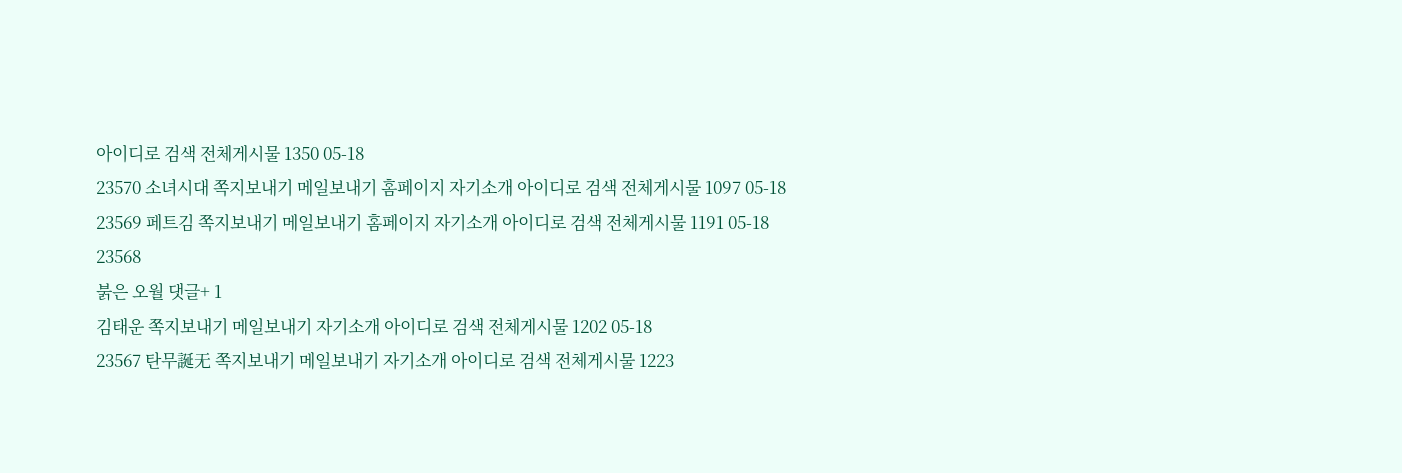아이디로 검색 전체게시물 1350 05-18
23570 소녀시대 쪽지보내기 메일보내기 홈페이지 자기소개 아이디로 검색 전체게시물 1097 05-18
23569 페트김 쪽지보내기 메일보내기 홈페이지 자기소개 아이디로 검색 전체게시물 1191 05-18
23568
붉은 오월 댓글+ 1
김태운 쪽지보내기 메일보내기 자기소개 아이디로 검색 전체게시물 1202 05-18
23567 탄무誕无 쪽지보내기 메일보내기 자기소개 아이디로 검색 전체게시물 1223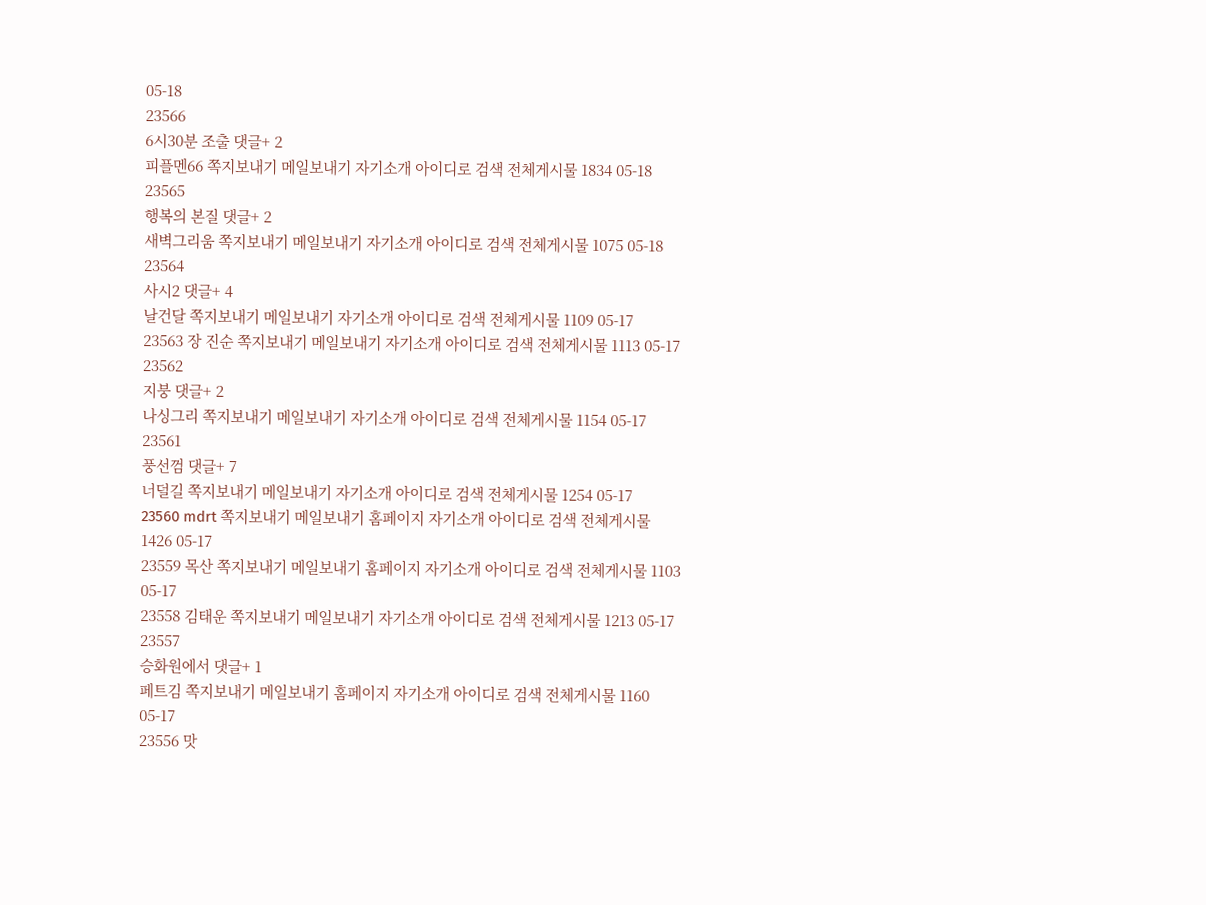05-18
23566
6시30분 조출 댓글+ 2
피플멘66 쪽지보내기 메일보내기 자기소개 아이디로 검색 전체게시물 1834 05-18
23565
행복의 본질 댓글+ 2
새벽그리움 쪽지보내기 메일보내기 자기소개 아이디로 검색 전체게시물 1075 05-18
23564
사시2 댓글+ 4
날건달 쪽지보내기 메일보내기 자기소개 아이디로 검색 전체게시물 1109 05-17
23563 장 진순 쪽지보내기 메일보내기 자기소개 아이디로 검색 전체게시물 1113 05-17
23562
지붕 댓글+ 2
나싱그리 쪽지보내기 메일보내기 자기소개 아이디로 검색 전체게시물 1154 05-17
23561
풍선껌 댓글+ 7
너덜길 쪽지보내기 메일보내기 자기소개 아이디로 검색 전체게시물 1254 05-17
23560 mdrt 쪽지보내기 메일보내기 홈페이지 자기소개 아이디로 검색 전체게시물 1426 05-17
23559 목산 쪽지보내기 메일보내기 홈페이지 자기소개 아이디로 검색 전체게시물 1103 05-17
23558 김태운 쪽지보내기 메일보내기 자기소개 아이디로 검색 전체게시물 1213 05-17
23557
승화원에서 댓글+ 1
페트김 쪽지보내기 메일보내기 홈페이지 자기소개 아이디로 검색 전체게시물 1160 05-17
23556 맛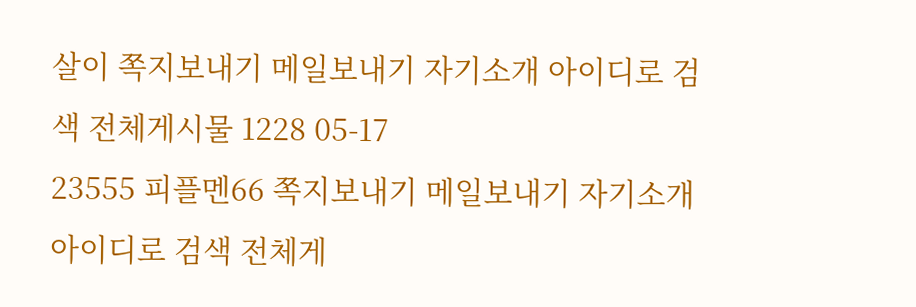살이 쪽지보내기 메일보내기 자기소개 아이디로 검색 전체게시물 1228 05-17
23555 피플멘66 쪽지보내기 메일보내기 자기소개 아이디로 검색 전체게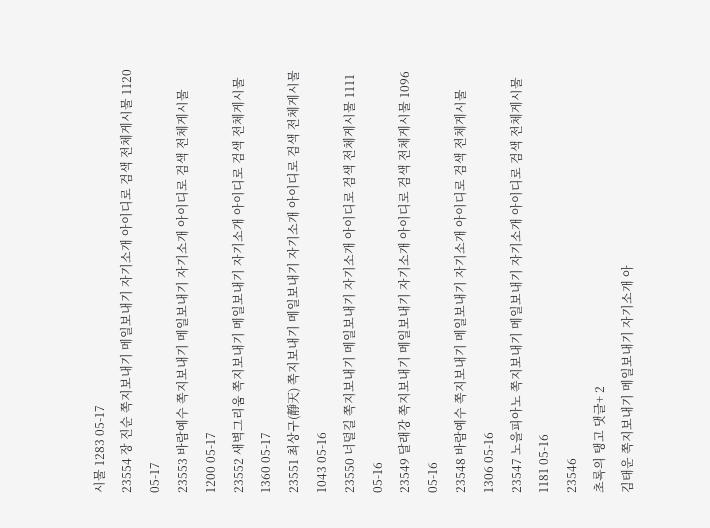시물 1283 05-17
23554 장 진순 쪽지보내기 메일보내기 자기소개 아이디로 검색 전체게시물 1120 05-17
23553 바람예수 쪽지보내기 메일보내기 자기소개 아이디로 검색 전체게시물 1200 05-17
23552 새벽그리움 쪽지보내기 메일보내기 자기소개 아이디로 검색 전체게시물 1360 05-17
23551 최상구(靜天) 쪽지보내기 메일보내기 자기소개 아이디로 검색 전체게시물 1043 05-16
23550 너덜길 쪽지보내기 메일보내기 자기소개 아이디로 검색 전체게시물 1111 05-16
23549 달래강 쪽지보내기 메일보내기 자기소개 아이디로 검색 전체게시물 1096 05-16
23548 바람예수 쪽지보내기 메일보내기 자기소개 아이디로 검색 전체게시물 1306 05-16
23547 노을피아노 쪽지보내기 메일보내기 자기소개 아이디로 검색 전체게시물 1181 05-16
23546
초록의 탱고 댓글+ 2
김태운 쪽지보내기 메일보내기 자기소개 아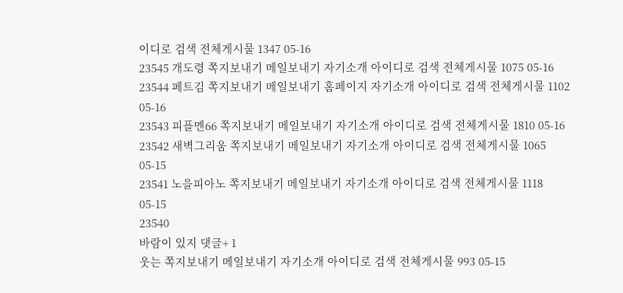이디로 검색 전체게시물 1347 05-16
23545 개도령 쪽지보내기 메일보내기 자기소개 아이디로 검색 전체게시물 1075 05-16
23544 페트김 쪽지보내기 메일보내기 홈페이지 자기소개 아이디로 검색 전체게시물 1102 05-16
23543 피플멘66 쪽지보내기 메일보내기 자기소개 아이디로 검색 전체게시물 1810 05-16
23542 새벽그리움 쪽지보내기 메일보내기 자기소개 아이디로 검색 전체게시물 1065 05-15
23541 노을피아노 쪽지보내기 메일보내기 자기소개 아이디로 검색 전체게시물 1118 05-15
23540
바람이 있지 댓글+ 1
웃는 쪽지보내기 메일보내기 자기소개 아이디로 검색 전체게시물 993 05-15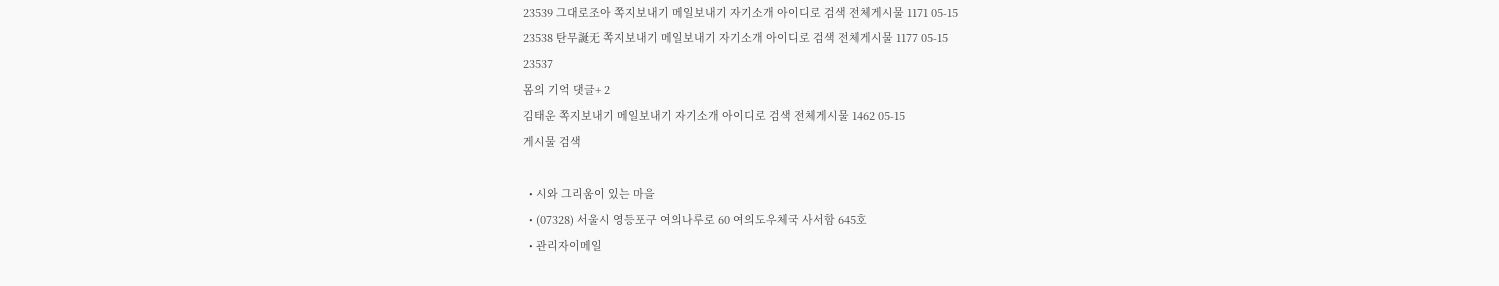23539 그대로조아 쪽지보내기 메일보내기 자기소개 아이디로 검색 전체게시물 1171 05-15
23538 탄무誕无 쪽지보내기 메일보내기 자기소개 아이디로 검색 전체게시물 1177 05-15
23537
몸의 기억 댓글+ 2
김태운 쪽지보내기 메일보내기 자기소개 아이디로 검색 전체게시물 1462 05-15
게시물 검색

  • 시와 그리움이 있는 마을
  • (07328) 서울시 영등포구 여의나루로 60 여의도우체국 사서함 645호
  • 관리자이메일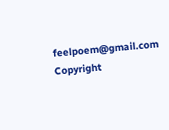feelpoem@gmail.com
Copyright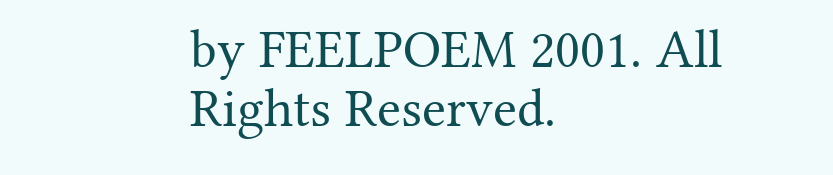by FEELPOEM 2001. All Rights Reserved.